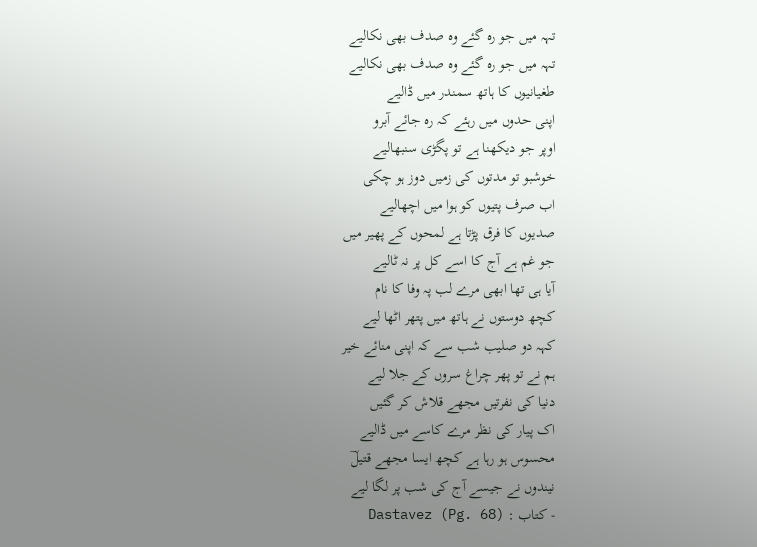تہہ میں جو رہ گئے وہ صدف بھی نکالیے
تہہ میں جو رہ گئے وہ صدف بھی نکالیے
طغیانیوں کا ہاتھ سمندر میں ڈالیے
اپنی حدوں میں رہئے کہ رہ جائے آبرو
اوپر جو دیکھنا ہے تو پگڑی سنبھالیے
خوشبو تو مدتوں کی زمیں دوز ہو چکی
اب صرف پتیوں کو ہوا میں اچھالیے
صدیوں کا فرق پڑتا ہے لمحوں کے پھیر میں
جو غم ہے آج کا اسے کل پر نہ ٹالیے
آیا ہی تھا ابھی مرے لب پہ وفا کا نام
کچھ دوستوں نے ہاتھ میں پتھر اٹھا لیے
کہہ دو صلیب شب سے کہ اپنی منائے خیر
ہم نے تو پھر چراغ سروں کے جلا لیے
دنیا کی نفرتیں مجھے قلاش کر گئیں
اک پیار کی نظر مرے کاسے میں ڈالیے
محسوس ہو رہا ہے کچھ ایسا مجھے قتیلؔ
نیندوں نے جیسے آج کی شب پر لگا لیے
- کتاب : Dastavez (Pg. 68)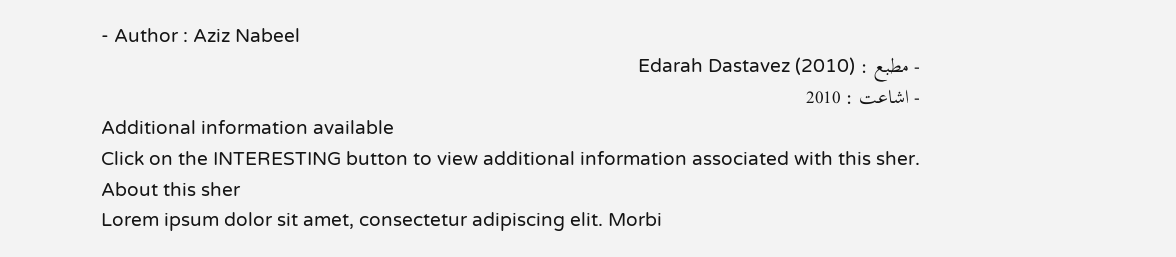- Author : Aziz Nabeel
- مطبع : Edarah Dastavez (2010)
- اشاعت : 2010
Additional information available
Click on the INTERESTING button to view additional information associated with this sher.
About this sher
Lorem ipsum dolor sit amet, consectetur adipiscing elit. Morbi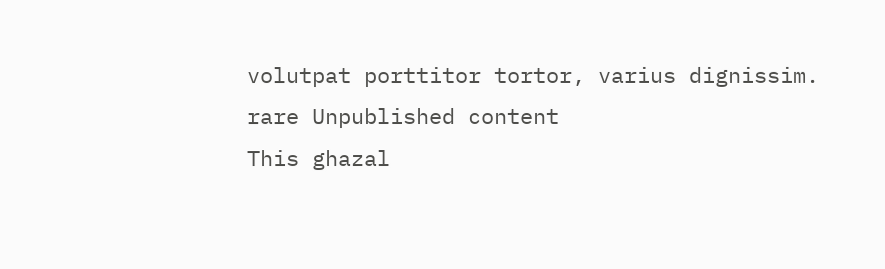volutpat porttitor tortor, varius dignissim.
rare Unpublished content
This ghazal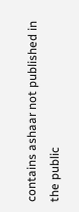contains ashaar not published in the public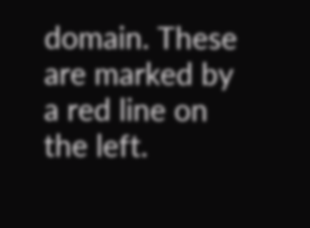domain. These are marked by a red line on the left.